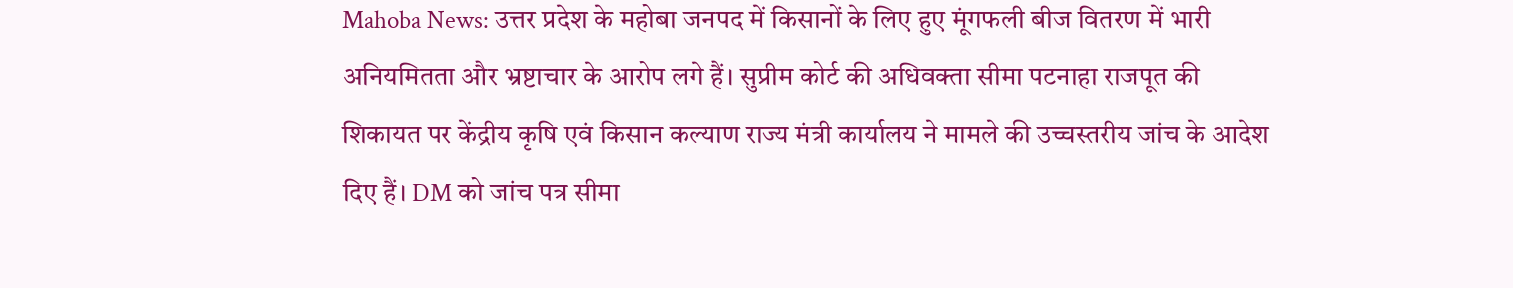Mahoba News: उत्तर प्रदेश के महोबा जनपद में किसानों के लिए हुए मूंगफली बीज वितरण में भारी अनियमितता और भ्रष्टाचार के आरोप लगे हैं। सुप्रीम कोर्ट की अधिवक्ता सीमा पटनाहा राजपूत की शिकायत पर केंद्रीय कृषि एवं किसान कल्याण राज्य मंत्री कार्यालय ने मामले की उच्चस्तरीय जांच के आदेश दिए हैं। DM को जांच पत्र सीमा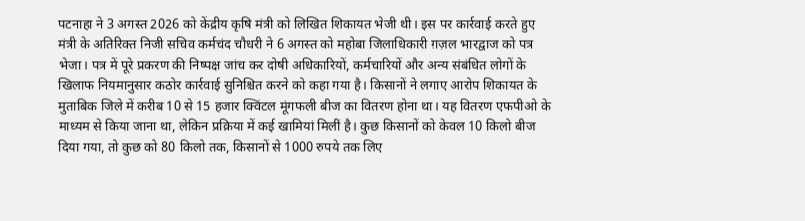पटनाहा ने 3 अगस्त 2026 को केंद्रीय कृषि मंत्री को लिखित शिकायत भेजी थी। इस पर कार्रवाई करते हुए मंत्री के अतिरिक्त निजी सचिव कर्मचंद चौधरी ने 6 अगस्त को महोबा जिलाधिकारी ग़ज़ल भारद्वाज को पत्र भेजा। पत्र में पूरे प्रकरण की निष्पक्ष जांच कर दोषी अधिकारियों, कर्मचारियों और अन्य संबंधित लोगों के खिलाफ नियमानुसार कठोर कार्रवाई सुनिश्चित करने को कहा गया है। किसानों ने लगाए आरोप शिकायत के मुताबिक जिले में करीब 10 से 15 हजार क्विंटल मूंगफली बीज का वितरण होना था। यह वितरण एफपीओ के माध्यम से किया जाना था, लेकिन प्रक्रिया में कई खामियां मिलीं है। कुछ किसानों को केवल 10 किलो बीज दिया गया, तो कुछ को 80 किलो तक, किसानों से 1000 रुपये तक लिए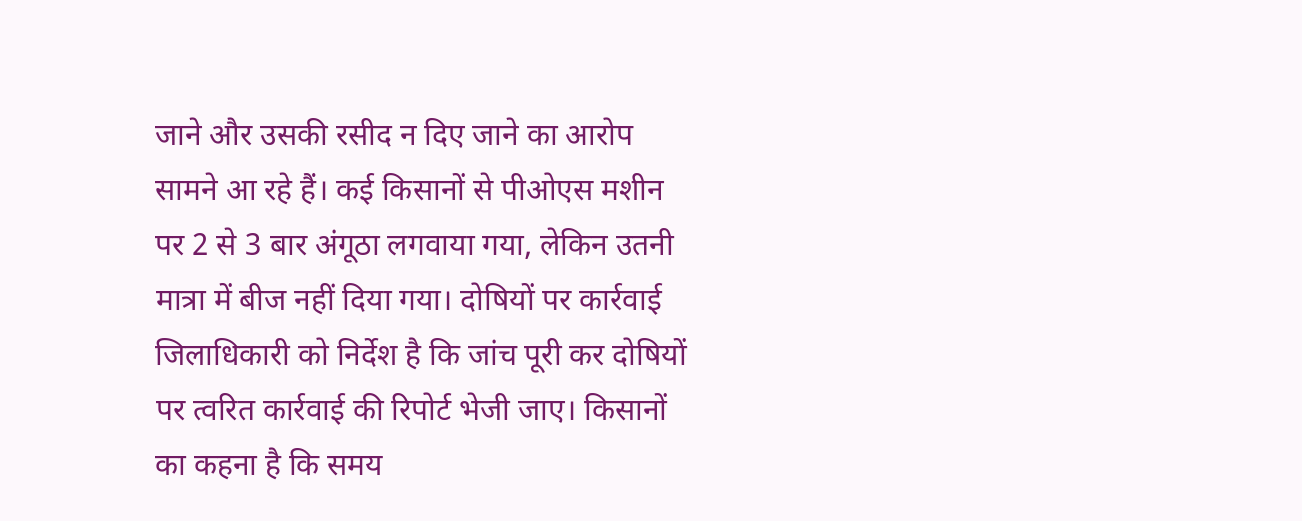जाने और उसकी रसीद न दिए जाने का आरोप सामने आ रहे हैं। कई किसानों से पीओएस मशीन पर 2 से 3 बार अंगूठा लगवाया गया, लेकिन उतनी मात्रा में बीज नहीं दिया गया। दोषियों पर कार्रवाई जिलाधिकारी को निर्देश है कि जांच पूरी कर दोषियों पर त्वरित कार्रवाई की रिपोर्ट भेजी जाए। किसानों का कहना है कि समय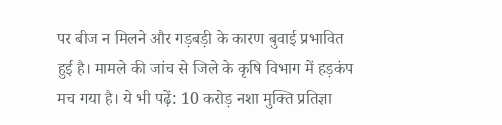पर बीज न मिलने और गड़बड़ी के कारण बुवाई प्रभावित हुई है। मामले की जांच से जिले के कृषि विभाग में हड़कंप मच गया है। ये भी पढ़ें: 10 करोड़ नशा मुक्ति प्रतिज्ञा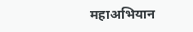महाअभियान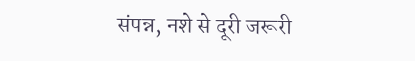संपन्न, नशे से दूरी जरूरी